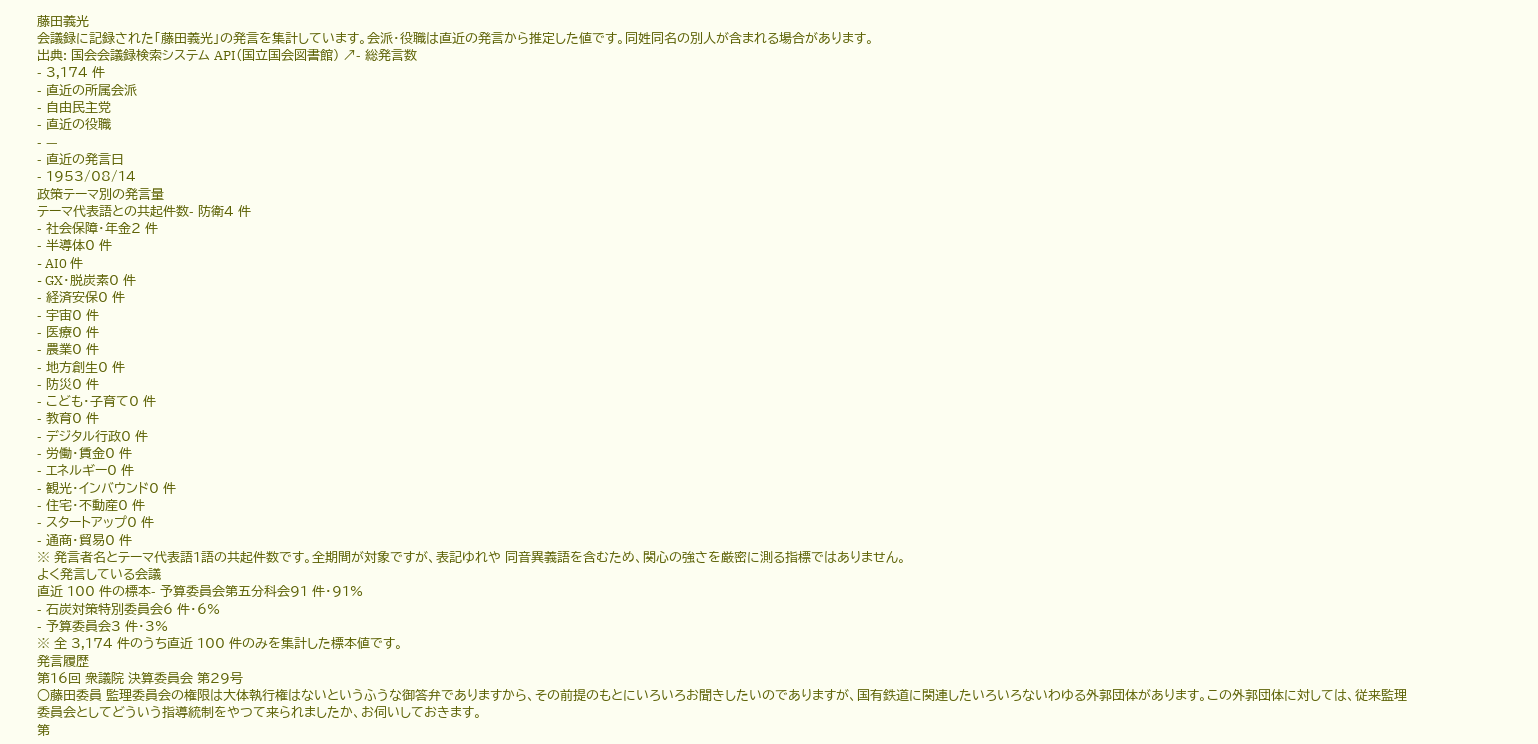藤田義光
会議録に記録された「藤田義光」の発言を集計しています。会派・役職は直近の発言から推定した値です。同姓同名の別人が含まれる場合があります。
出典: 国会会議録検索システム API(国立国会図書館) ↗- 総発言数
- 3,174 件
- 直近の所属会派
- 自由民主党
- 直近の役職
- —
- 直近の発言日
- 1953/08/14
政策テーマ別の発言量
テーマ代表語との共起件数- 防衛4 件
- 社会保障・年金2 件
- 半導体0 件
- AI0 件
- GX・脱炭素0 件
- 経済安保0 件
- 宇宙0 件
- 医療0 件
- 農業0 件
- 地方創生0 件
- 防災0 件
- こども・子育て0 件
- 教育0 件
- デジタル行政0 件
- 労働・賃金0 件
- エネルギー0 件
- 観光・インバウンド0 件
- 住宅・不動産0 件
- スタートアップ0 件
- 通商・貿易0 件
※ 発言者名とテーマ代表語1語の共起件数です。全期間が対象ですが、表記ゆれや 同音異義語を含むため、関心の強さを厳密に測る指標ではありません。
よく発言している会議
直近 100 件の標本- 予算委員会第五分科会91 件・91%
- 石炭対策特別委員会6 件・6%
- 予算委員会3 件・3%
※ 全 3,174 件のうち直近 100 件のみを集計した標本値です。
発言履歴
第16回 衆議院 決算委員会 第29号
○藤田委員 監理委員会の権限は大体執行権はないというふうな御答弁でありますから、その前提のもとにいろいろお聞きしたいのでありますが、国有鉄道に関連したいろいろないわゆる外郭団体があります。この外郭団体に対しては、従来監理委員会としてどういう指導統制をやつて来られましたか、お伺いしておきます。
第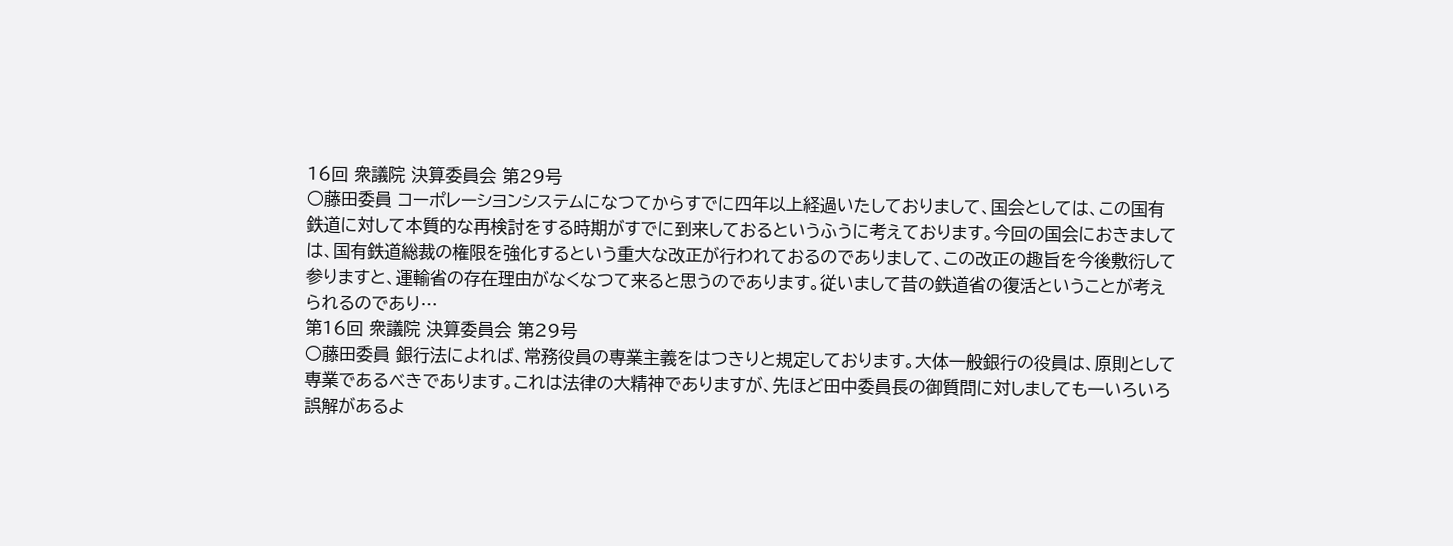16回 衆議院 決算委員会 第29号
○藤田委員 コーポレーシヨンシステムになつてからすでに四年以上経過いたしておりまして、国会としては、この国有鉄道に対して本質的な再検討をする時期がすでに到来しておるというふうに考えております。今回の国会におきましては、国有鉄道総裁の権限を強化するという重大な改正が行われておるのでありまして、この改正の趣旨を今後敷衍して参りますと、運輸省の存在理由がなくなつて来ると思うのであります。従いまして昔の鉄道省の復活ということが考えられるのであり…
第16回 衆議院 決算委員会 第29号
○藤田委員 銀行法によれば、常務役員の専業主義をはつきりと規定しております。大体一般銀行の役員は、原則として専業であるべきであります。これは法律の大精神でありますが、先ほど田中委員長の御質問に対しましても一いろいろ誤解があるよ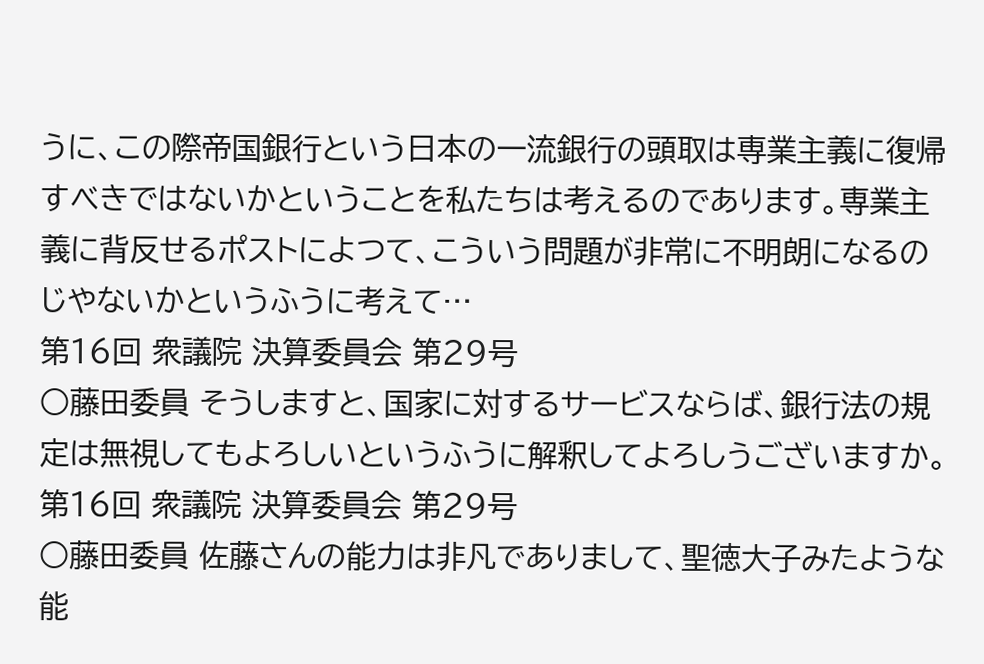うに、この際帝国銀行という日本の一流銀行の頭取は専業主義に復帰すべきではないかということを私たちは考えるのであります。専業主義に背反せるポストによつて、こういう問題が非常に不明朗になるのじやないかというふうに考えて…
第16回 衆議院 決算委員会 第29号
○藤田委員 そうしますと、国家に対するサービスならば、銀行法の規定は無視してもよろしいというふうに解釈してよろしうございますか。
第16回 衆議院 決算委員会 第29号
○藤田委員 佐藤さんの能力は非凡でありまして、聖徳大子みたような能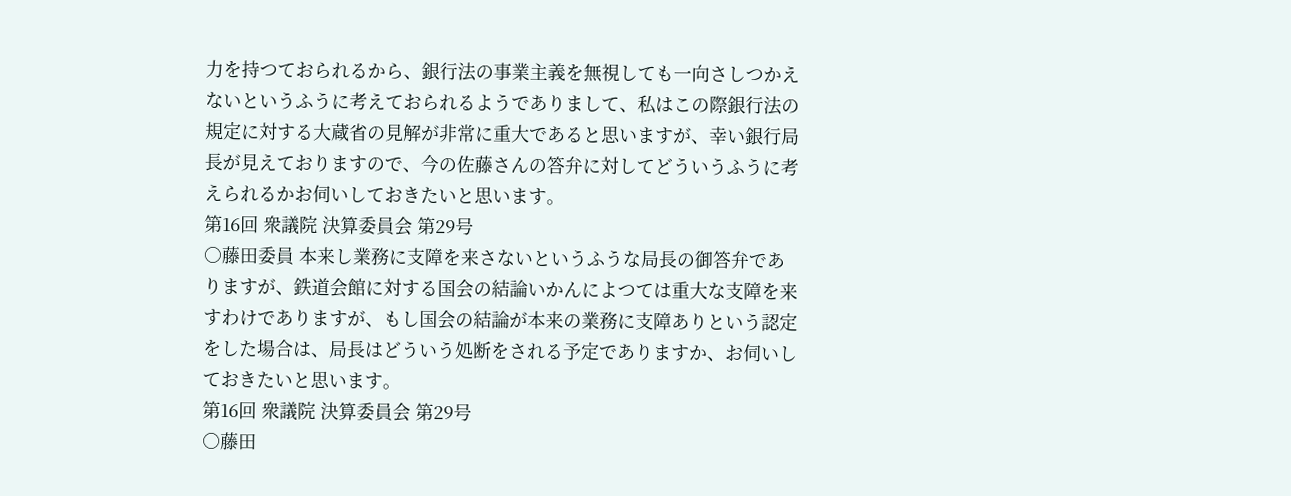力を持つておられるから、銀行法の事業主義を無視しても一向さしつかえないというふうに考えておられるようでありまして、私はこの際銀行法の規定に対する大蔵省の見解が非常に重大であると思いますが、幸い銀行局長が見えておりますので、今の佐藤さんの答弁に対してどういうふうに考えられるかお伺いしておきたいと思います。
第16回 衆議院 決算委員会 第29号
○藤田委員 本来し業務に支障を来さないというふうな局長の御答弁でありますが、鉄道会館に対する国会の結論いかんによつては重大な支障を来すわけでありますが、もし国会の結論が本来の業務に支障ありという認定をした場合は、局長はどういう処断をされる予定でありますか、お伺いしておきたいと思います。
第16回 衆議院 決算委員会 第29号
○藤田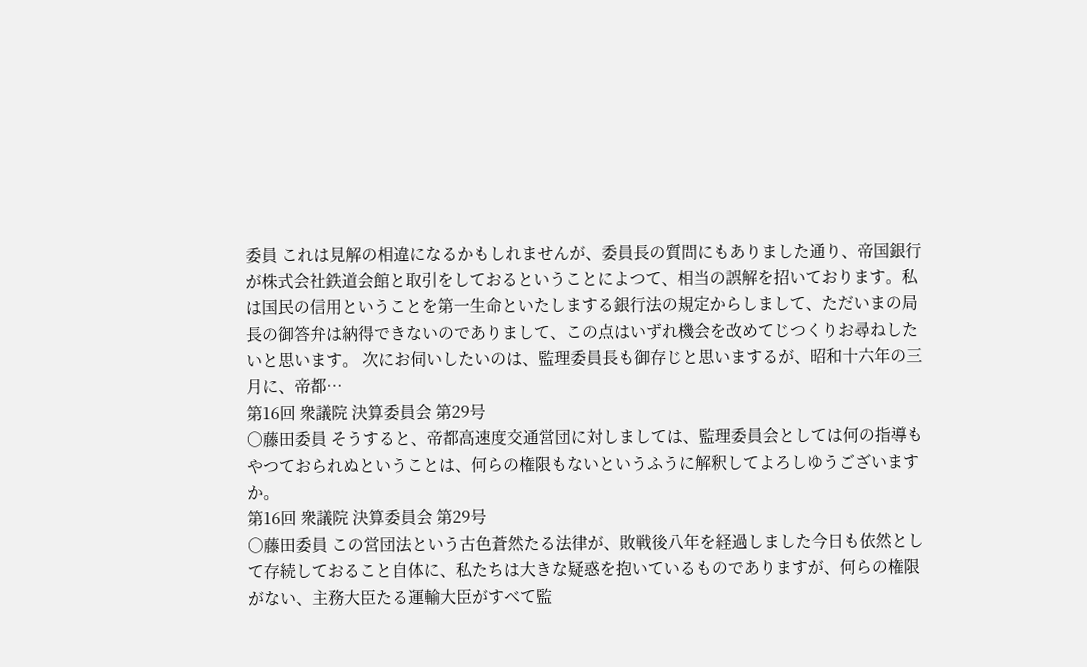委員 これは見解の相違になるかもしれませんが、委員長の質問にもありました通り、帝国銀行が株式会社鉄道会館と取引をしておるということによつて、相当の誤解を招いております。私は国民の信用ということを第一生命といたしまする銀行法の規定からしまして、ただいまの局長の御答弁は納得できないのでありまして、この点はいずれ機会を改めてじつくりお尋ねしたいと思います。 次にお伺いしたいのは、監理委員長も御存じと思いまするが、昭和十六年の三月に、帝都…
第16回 衆議院 決算委員会 第29号
○藤田委員 そうすると、帝都高速度交通営団に対しましては、監理委員会としては何の指導もやつておられぬということは、何らの権限もないというふうに解釈してよろしゆうございますか。
第16回 衆議院 決算委員会 第29号
○藤田委員 この営団法という古色蒼然たる法律が、敗戦後八年を経過しました今日も依然として存続しておること自体に、私たちは大きな疑惑を抱いているものでありますが、何らの権限がない、主務大臣たる運輸大臣がすべて監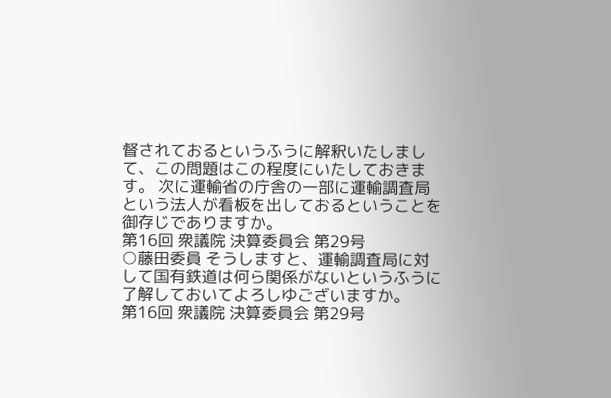督されておるというふうに解釈いたしまして、この問題はこの程度にいたしておきます。 次に運輸省の庁舎の一部に運輸調査局という法人が看板を出しておるということを御存じでありますか。
第16回 衆議院 決算委員会 第29号
○藤田委員 そうしますと、運輸調査局に対して国有鉄道は何ら関係がないというふうに了解しておいてよろしゆございますか。
第16回 衆議院 決算委員会 第29号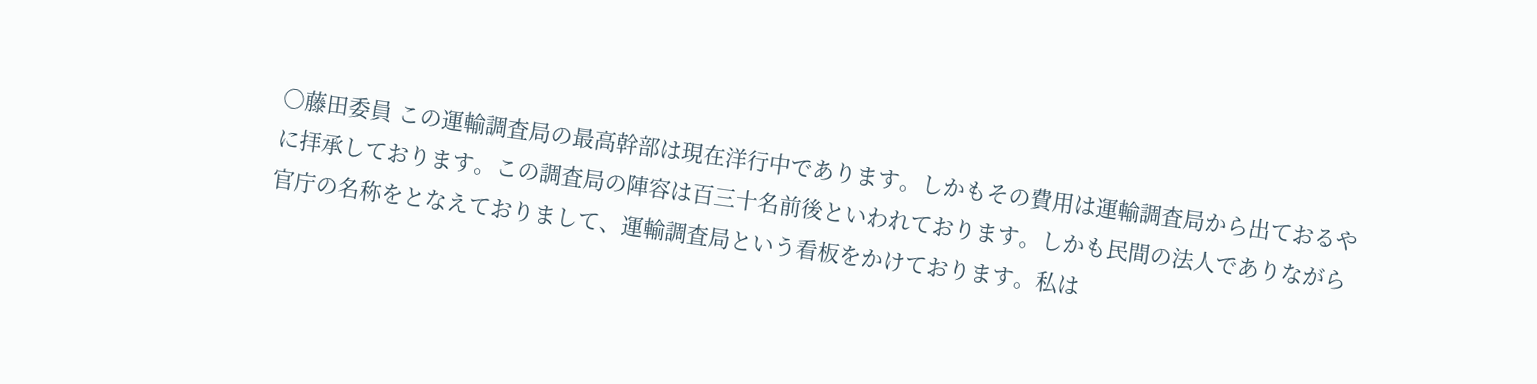○藤田委員 この運輸調査局の最高幹部は現在洋行中であります。しかもその費用は運輸調査局から出ておるやに拝承しております。この調査局の陣容は百三十名前後といわれております。しかも民間の法人でありながら官庁の名称をとなえておりまして、運輸調査局という看板をかけております。私は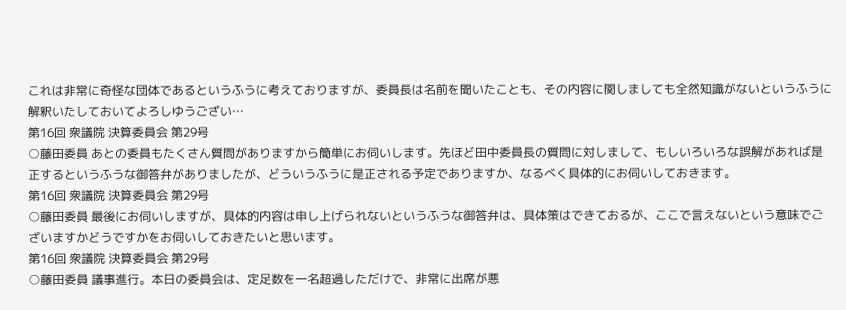これは非常に奇怪な団体であるというふうに考えておりますが、委員長は名前を聞いたことも、その内容に関しましても全然知識がないというふうに解釈いたしておいてよろしゆうござい…
第16回 衆議院 決算委員会 第29号
○藤田委員 あとの委員もたくさん質問がありますから簡単にお伺いします。先ほど田中委員長の質問に対しまして、もしいろいろな誤解があれば是正するというふうな御答弁がありましたが、どういうふうに是正される予定でありますか、なるべく具体的にお伺いしておきます。
第16回 衆議院 決算委員会 第29号
○藤田委員 最後にお伺いしますが、具体的内容は申し上げられないというふうな御答弁は、具体策はできておるが、ここで言えないという意味でございますかどうですかをお伺いしておきたいと思います。
第16回 衆議院 決算委員会 第29号
○藤田委員 議事進行。本日の委員会は、定足数を一名超過しただけで、非常に出席が悪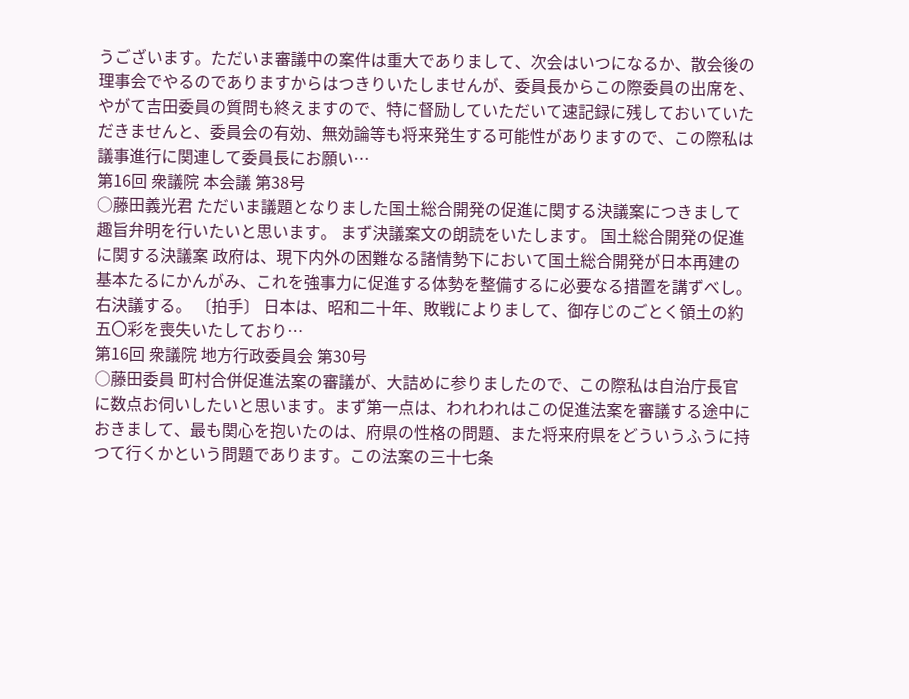うございます。ただいま審議中の案件は重大でありまして、次会はいつになるか、散会後の理事会でやるのでありますからはつきりいたしませんが、委員長からこの際委員の出席を、やがて吉田委員の質問も終えますので、特に督励していただいて速記録に残しておいていただきませんと、委員会の有効、無効論等も将来発生する可能性がありますので、この際私は議事進行に関連して委員長にお願い…
第16回 衆議院 本会議 第38号
○藤田義光君 ただいま議題となりました国土総合開発の促進に関する決議案につきまして趣旨弁明を行いたいと思います。 まず決議案文の朗読をいたします。 国土総合開発の促進に関する決議案 政府は、現下内外の困難なる諸情勢下において国土総合開発が日本再建の基本たるにかんがみ、これを強事力に促進する体勢を整備するに必要なる措置を講ずべし。 右決議する。 〔拍手〕 日本は、昭和二十年、敗戦によりまして、御存じのごとく領土の約五〇彩を喪失いたしており…
第16回 衆議院 地方行政委員会 第30号
○藤田委員 町村合併促進法案の審議が、大詰めに参りましたので、この際私は自治庁長官に数点お伺いしたいと思います。まず第一点は、われわれはこの促進法案を審議する途中におきまして、最も関心を抱いたのは、府県の性格の問題、また将来府県をどういうふうに持つて行くかという問題であります。この法案の三十七条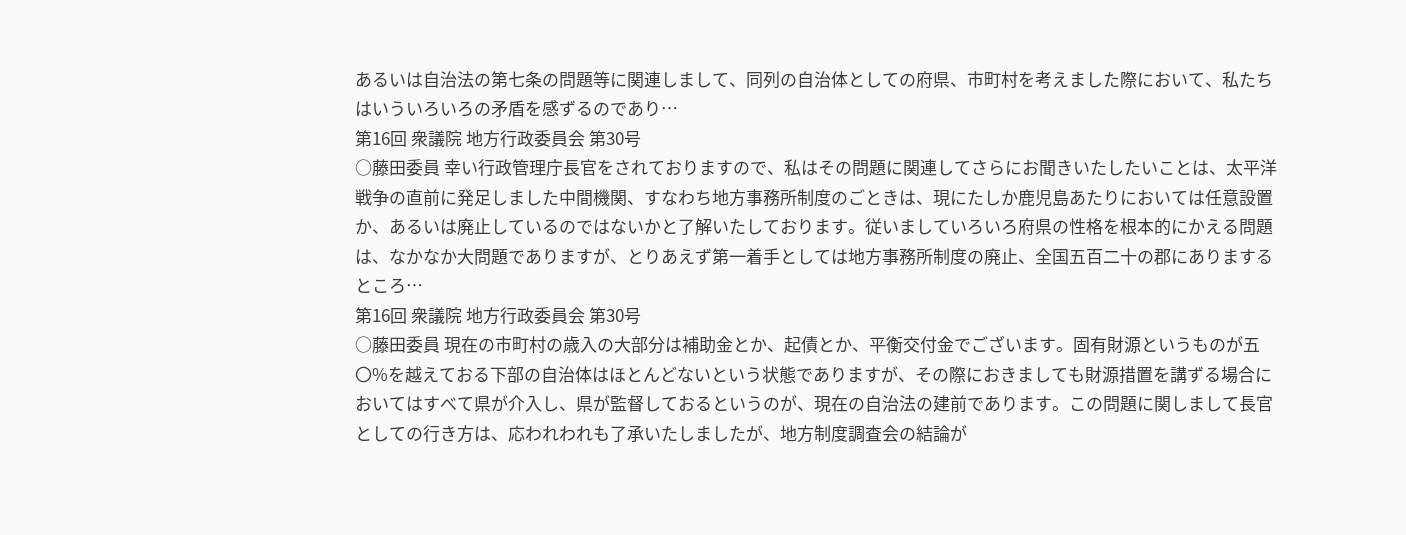あるいは自治法の第七条の問題等に関連しまして、同列の自治体としての府県、市町村を考えました際において、私たちはいういろいろの矛盾を感ずるのであり…
第16回 衆議院 地方行政委員会 第30号
○藤田委員 幸い行政管理庁長官をされておりますので、私はその問題に関連してさらにお聞きいたしたいことは、太平洋戦争の直前に発足しました中間機関、すなわち地方事務所制度のごときは、現にたしか鹿児島あたりにおいては任意設置か、あるいは廃止しているのではないかと了解いたしております。従いましていろいろ府県の性格を根本的にかえる問題は、なかなか大問題でありますが、とりあえず第一着手としては地方事務所制度の廃止、全国五百二十の郡にありまするところ…
第16回 衆議院 地方行政委員会 第30号
○藤田委員 現在の市町村の歳入の大部分は補助金とか、起債とか、平衡交付金でございます。固有財源というものが五〇%を越えておる下部の自治体はほとんどないという状態でありますが、その際におきましても財源措置を講ずる場合においてはすべて県が介入し、県が監督しておるというのが、現在の自治法の建前であります。この問題に関しまして長官としての行き方は、応われわれも了承いたしましたが、地方制度調査会の結論が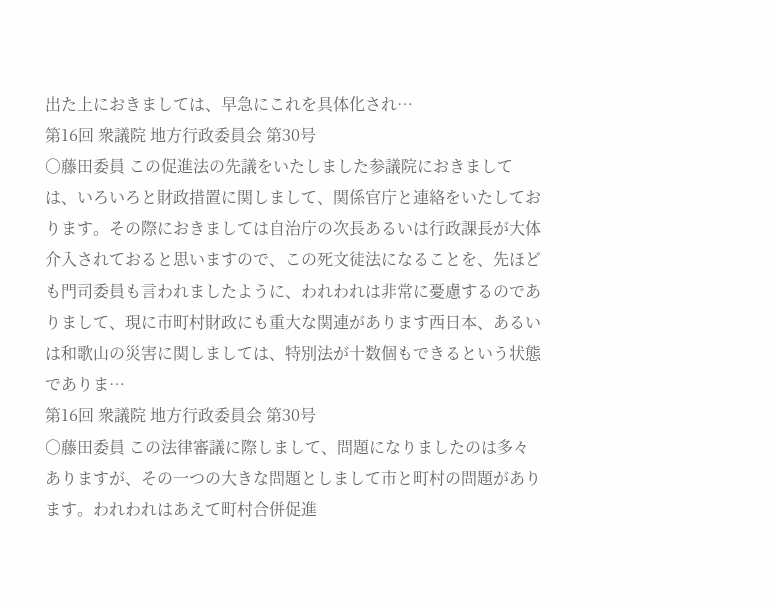出た上におきましては、早急にこれを具体化され…
第16回 衆議院 地方行政委員会 第30号
○藤田委員 この促進法の先議をいたしました参議院におきましては、いろいろと財政措置に関しまして、関係官庁と連絡をいたしております。その際におきましては自治庁の次長あるいは行政課長が大体介入されておると思いますので、この死文徒法になることを、先ほども門司委員も言われましたように、われわれは非常に憂慮するのでありまして、現に市町村財政にも重大な関連があります西日本、あるいは和歌山の災害に関しましては、特別法が十数個もできるという状態でありま…
第16回 衆議院 地方行政委員会 第30号
○藤田委員 この法律審議に際しまして、問題になりましたのは多々ありますが、その一つの大きな問題としまして市と町村の問題があります。われわれはあえて町村合併促進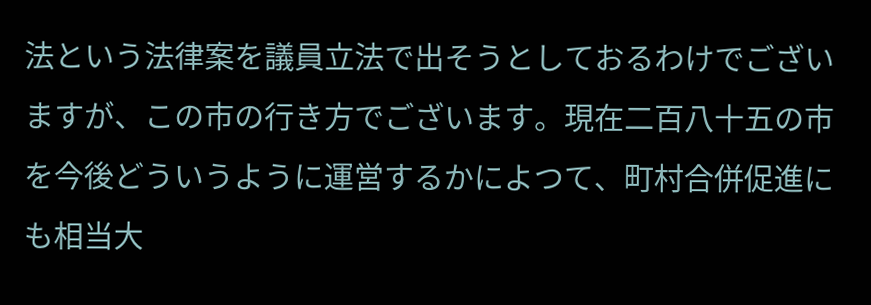法という法律案を議員立法で出そうとしておるわけでございますが、この市の行き方でございます。現在二百八十五の市を今後どういうように運営するかによつて、町村合併促進にも相当大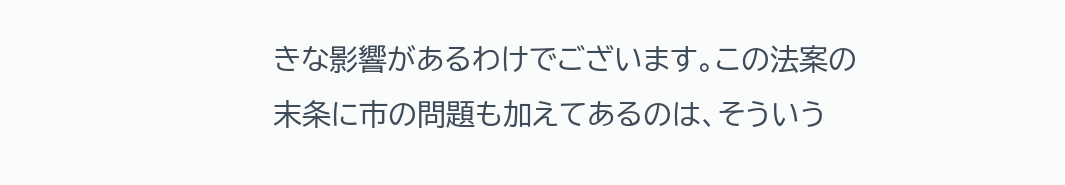きな影響があるわけでございます。この法案の末条に市の問題も加えてあるのは、そういう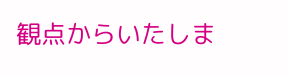観点からいたしま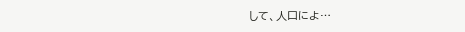して、人口によ…